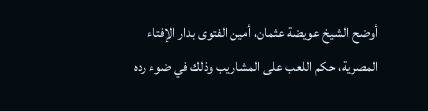أوضح الشيخ عويضة عثمان، أمين الفتوى بدار الإفتاء المصرية، حكم اللعب على المشاريب وذلك في ضوء رده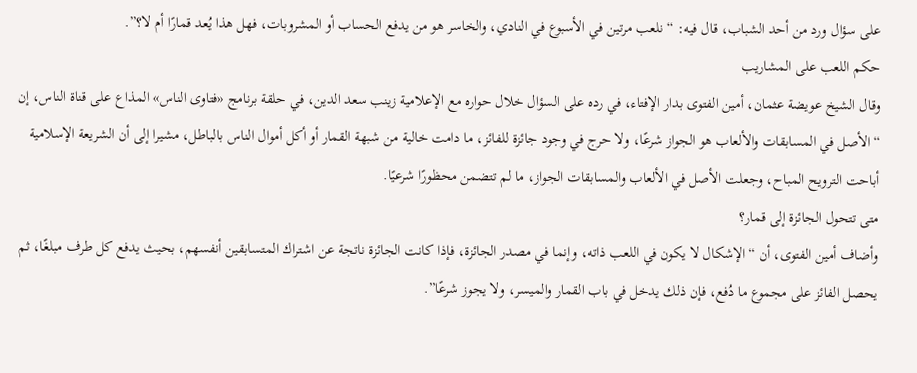على سؤال ورد من أحد الشباب، قال فيه: “نلعب مرتين في الأسبوع في النادي، والخاسر هو من يدفع الحساب أو المشروبات، فهل هذا يُعد قمارًا أم لا؟”.
حكم اللعب على المشاريب
وقال الشيخ عويضة عثمان، أمين الفتوى بدار الإفتاء، في رده على السؤال خلال حواره مع الإعلامية زينب سعد الدين، في حلقة برنامج «فتاوى الناس» المذاع على قناة الناس، إن “الأصل في المسابقات والألعاب هو الجواز شرعًا، ولا حرج في وجود جائزة للفائز، ما دامت خالية من شبهة القمار أو أكل أموال الناس بالباطل، مشيرا إلى أن الشريعة الإسلامية أباحت الترويح المباح، وجعلت الأصل في الألعاب والمسابقات الجواز، ما لم تتضمن محظورًا شرعيًا.
متى تتحول الجائزة إلى قمار؟
وأضاف أمين الفتوى، أن “الإشكال لا يكون في اللعب ذاته، وإنما في مصدر الجائزة، فإذا كانت الجائزة ناتجة عن اشتراك المتسابقين أنفسهم، بحيث يدفع كل طرف مبلغًا، ثم يحصل الفائز على مجموع ما دُفع، فإن ذلك يدخل في باب القمار والميسر، ولا يجوز شرعًا”.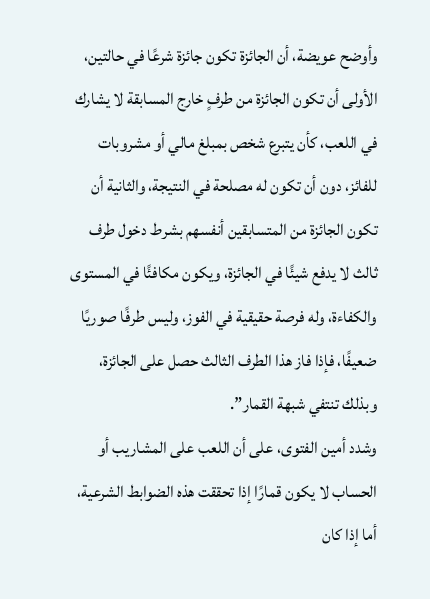وأوضح عويضة، أن الجائزة تكون جائزة شرعًا في حالتين، الأولى أن تكون الجائزة من طرفٍ خارج المسابقة لا يشارك في اللعب، كأن يتبرع شخص بمبلغ مالي أو مشروبات للفائز، دون أن تكون له مصلحة في النتيجة، والثانية أن تكون الجائزة من المتسابقين أنفسهم بشرط دخول طرف ثالث لا يدفع شيئًا في الجائزة، ويكون مكافئًا في المستوى والكفاءة، وله فرصة حقيقية في الفوز، وليس طرفًا صوريًا ضعيفًا، فإذا فاز هذا الطرف الثالث حصل على الجائزة، وبذلك تنتفي شبهة القمار”.
وشدد أمين الفتوى، على أن اللعب على المشاريب أو الحساب لا يكون قمارًا إذا تحققت هذه الضوابط الشرعية، أما إذا كان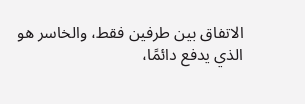الاتفاق بين طرفين فقط، والخاسر هو الذي يدفع دائمًا،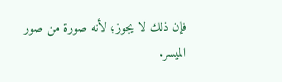فإن ذلك لا يجوز؛ لأنه صورة من صور الميسر.